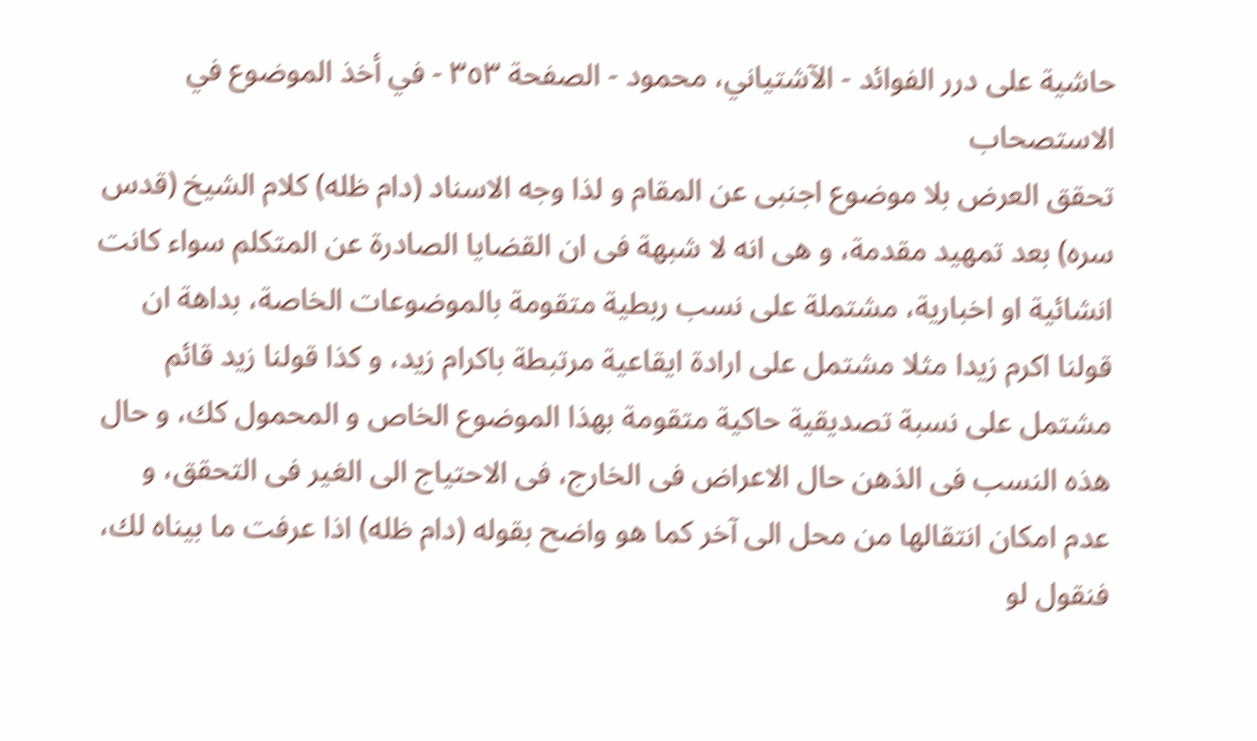حاشية على درر الفوائد - الآشتياني، محمود - الصفحة ٣٥٣ - في أخذ الموضوع في الاستصحاب
تحقق العرض بلا موضوع اجنبى عن المقام و لذا وجه الاسناد (دام ظله) كلام الشيخ (قدس سره) بعد تمهيد مقدمة، و هى انه لا شبهة فى ان القضايا الصادرة عن المتكلم سواء كانت انشائية او اخبارية، مشتملة على نسب ربطية متقومة بالموضوعات الخاصة، بداهة ان قولنا اكرم زيدا مثلا مشتمل على ارادة ايقاعية مرتبطة باكرام زيد، و كذا قولنا زيد قائم مشتمل على نسبة تصديقية حاكية متقومة بهذا الموضوع الخاص و المحمول كك، و حال هذه النسب فى الذهن حال الاعراض فى الخارج، فى الاحتياج الى الغير فى التحقق، و عدم امكان انتقالها من محل الى آخر كما هو واضح بقوله (دام ظله) اذا عرفت ما بيناه لك، فنقول لو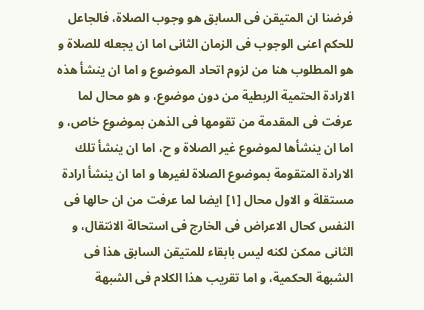فرضنا ان المتيقن فى السابق هو وجوب الصلاة، فالجاعل للحكم اعنى الوجوب فى الزمان الثانى اما ان يجعله للصلاة و هو المطلوب هنا من لزوم اتحاد الموضوع و اما ان ينشأ هذه الارادة الحتمية الربطية من دون موضوع، و هو محال لما عرفت فى المقدمة من تقومها فى الذهن بموضوع خاص، و اما ان ينشأها لموضوع غير الصلاة و ح، اما ان ينشأ تلك الارادة المتقومة بموضوع الصلاة لغيرها و اما ان ينشأ ارادة مستقلة و الاول محال [١] ايضا لما عرفت من ان حالها فى النفس كحال الاعراض فى الخارج فى استحالة الانتقال، و الثانى ممكن لكنه ليس بابقاء للمتيقن السابق هذا فى الشبهة الحكمية، و اما تقريب هذا الكلام فى الشبهة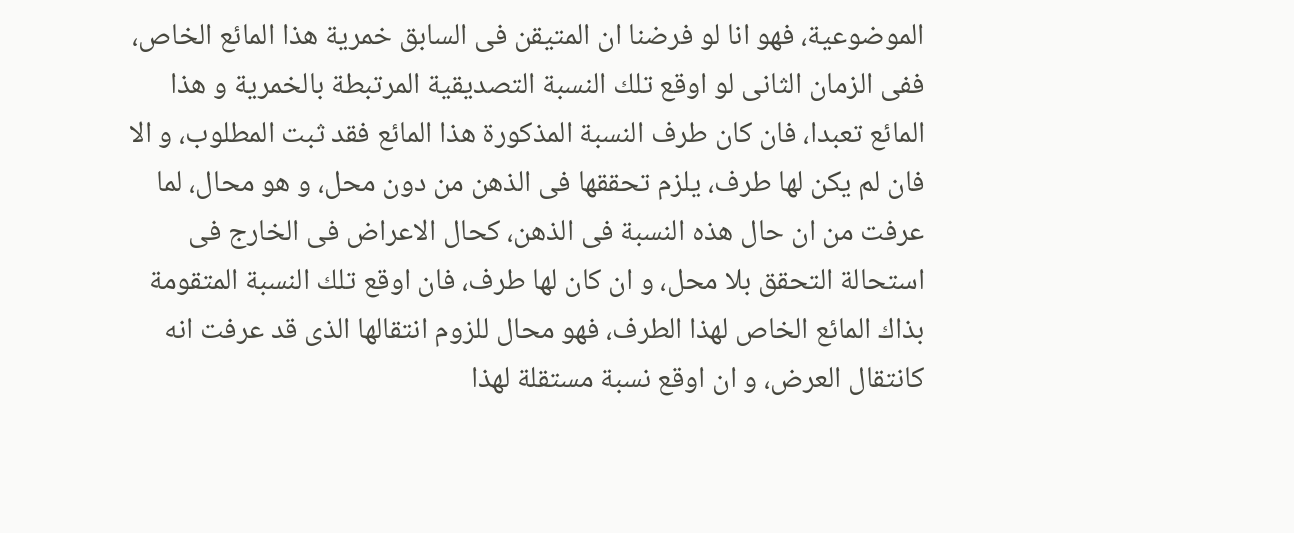الموضوعية، فهو انا لو فرضنا ان المتيقن فى السابق خمرية هذا المائع الخاص، ففى الزمان الثانى لو اوقع تلك النسبة التصديقية المرتبطة بالخمرية و هذا المائع تعبدا، فان كان طرف النسبة المذكورة هذا المائع فقد ثبت المطلوب، و الا فان لم يكن لها طرف، يلزم تحققها فى الذهن من دون محل، و هو محال، لما عرفت من ان حال هذه النسبة فى الذهن، كحال الاعراض فى الخارج فى استحالة التحقق بلا محل، و ان كان لها طرف، فان اوقع تلك النسبة المتقومة بذاك المائع الخاص لهذا الطرف، فهو محال للزوم انتقالها الذى قد عرفت انه كانتقال العرض، و ان اوقع نسبة مستقلة لهذا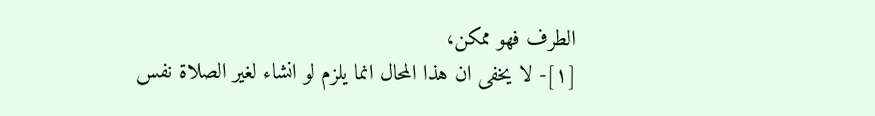الطرف فهو ممكن،
[١]- لا يخفى ان هذا المحال انما يلزم لو انشاء لغير الصلاة نفس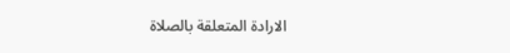الارادة المتعلقة بالصلاة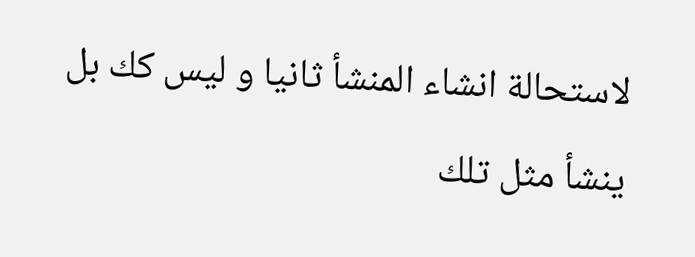لاستحالة انشاء المنشأ ثانيا و ليس كك بل ينشأ مثل تلك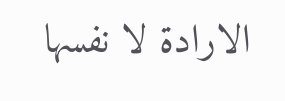الارادة لا نفسها